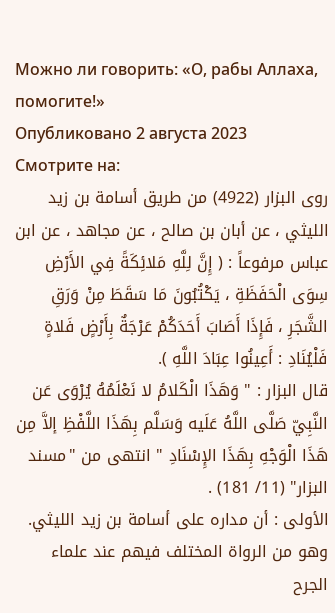Можно ли говорить: «О, рабы Аллаха, помогите!»
Опубликовано 2 августа 2023
Смотрите на:
روى البزار (4922) من طريق أسامة بن زيد الليثي ، عن أبان بن صالح ، عن مجاهد ، عن ابن عباس مرفوعاً : ( إِنَّ لِلَّهِ مَلائِكَةً فِي الأَرْضِ سِوَى الْحَفَظَةِ ، يَكْتُبُونَ مَا سَقَطَ مِنْ وَرَقِ الشَّجَرِ ، فَإِذَا أَصَابَ أَحَدَكُمْ عَرْجَةٌ بِأَرْضٍ فَلاةٍ فَلْيُنَادِ : أَعِينُوا عِبَادَ اللَّهِ ).
قال البزار : " وَهَذَا الْكَلامُ لا نَعْلَمُهُ يُرْوَى عَن النَّبِيّ صَلَّى اللَّهُ عَلَيه وَسَلَّم بِهَذَا اللَّفْظِ إلاَّ مِن هَذَا الْوَجْهِ بِهَذَا الإِسْنَادِ " انتهى من "مسند البزار" (11/ 181) .
الأولى : أن مداره على أسامة بن زيد الليثي.
وهو من الرواة المختلف فيهم عند علماء الجرح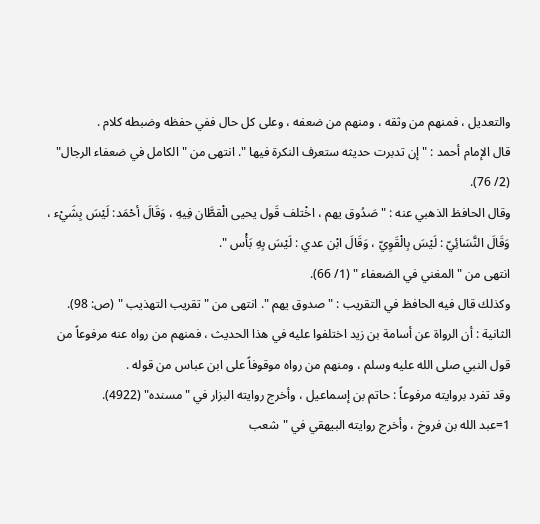والتعديل ، فمنهم من وثقه ، ومنهم من ضعفه ، وعلى كل حال ففي حفظه وضبطه كلام .
قال الإمام أحمد : " إن تدبرت حديثه ستعرف النكرة فيها ". انتهى من "الكامل في ضعفاء الرجال" (2/ 76).
وقال الحافظ الذهبي عنه : " صَدُوق يهم ، اخْتلف قَول يحيى الْقطَّان فِيهِ ، وَقَالَ أحْمَد: لَيْسَ بِشَيْء ، وَقَالَ النَّسَائِيّ : لَيْسَ بِالْقَوِيّ ، وَقَالَ ابْن عدي : لَيْسَ بِهِ بَأْس ".
انتهى من "المغني في الضعفاء " (1/ 66).
وكذلك قال فيه الحافظ في التقريب : " صدوق يهم ". انتهى من " تقريب التهذيب " (ص: 98).
الثانية : أن الرواة عن أسامة بن زيد اختلفوا عليه في هذا الحديث ، فمنهم من رواه عنه مرفوعاً من قول النبي صلى الله عليه وسلم ، ومنهم من رواه موقوفاً على ابن عباس من قوله .
وقد تفرد بروايته مرفوعاً : حاتم بن إسماعيل ، وأخرج روايته البزار في "مسنده" (4922).
1=عبد الله بن فروخ ، وأخرج روايته البيهقي في "شعب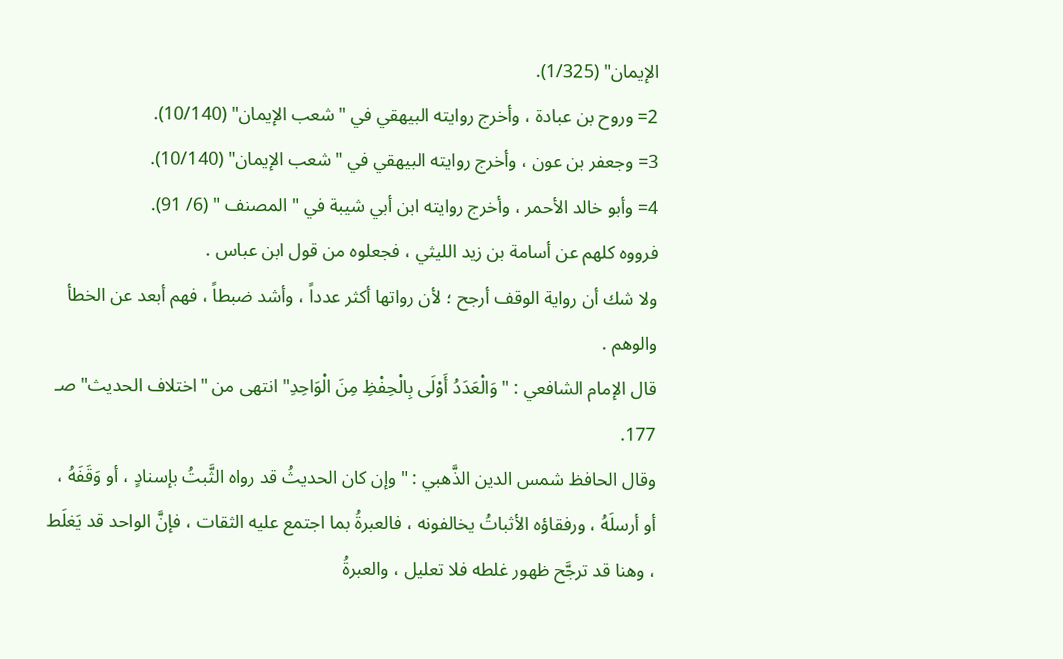الإيمان" (1/325).
2= وروح بن عبادة ، وأخرج روايته البيهقي في "شعب الإيمان" (10/140).
3= وجعفر بن عون ، وأخرج روايته البيهقي في "شعب الإيمان" (10/140).
4= وأبو خالد الأحمر ، وأخرج روايته ابن أبي شيبة في " المصنف " (6/ 91).
فرووه كلهم عن أسامة بن زيد الليثي ، فجعلوه من قول ابن عباس .
ولا شك أن رواية الوقف أرجح ؛ لأن رواتها أكثر عدداً ، وأشد ضبطاً ، فهم أبعد عن الخطأ والوهم .
قال الإمام الشافعي : " وَالْعَدَدُ أَوْلَى بِالْحِفْظِ مِنَ الْوَاحِدِ" انتهى من "اختلاف الحديث" صـ 177.
وقال الحافظ شمس الدين الذَّهبي : " وإن كان الحديثُ قد رواه الثَّبتُ بإسنادٍ ، أو وَقَفَهُ ، أو أرسلَهُ ، ورفقاؤه الأثباتُ يخالفونه ، فالعبرةُ بما اجتمع عليه الثقات ، فإنَّ الواحد قد يَغلَط ، وهنا قد ترجَّح ظهور غلطه فلا تعليل ، والعبرةُ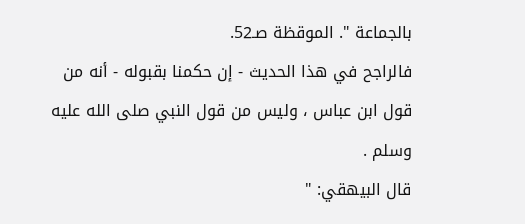بالجماعة ". الموقظة صـ52.
فالراجح في هذا الحديث - إن حكمنا بقبوله - أنه من قول ابن عباس ، وليس من قول النبي صلى الله عليه وسلم .
قال البيهقي: "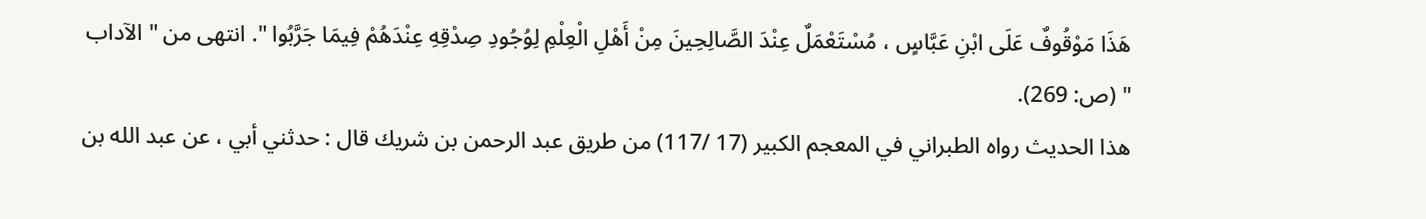هَذَا مَوْقُوفٌ عَلَى ابْنِ عَبَّاسٍ ، مُسْتَعْمَلٌ عِنْدَ الصَّالِحِينَ مِنْ أَهْلِ الْعِلْمِ لِوُجُودِ صِدْقِهِ عِنْدَهُمْ فِيمَا جَرَّبُوا ". انتهى من " الآداب " (ص: 269).
هذا الحديث رواه الطبراني في المعجم الكبير (17 /117) من طريق عبد الرحمن بن شريك قال : حدثني أبي ، عن عبد الله بن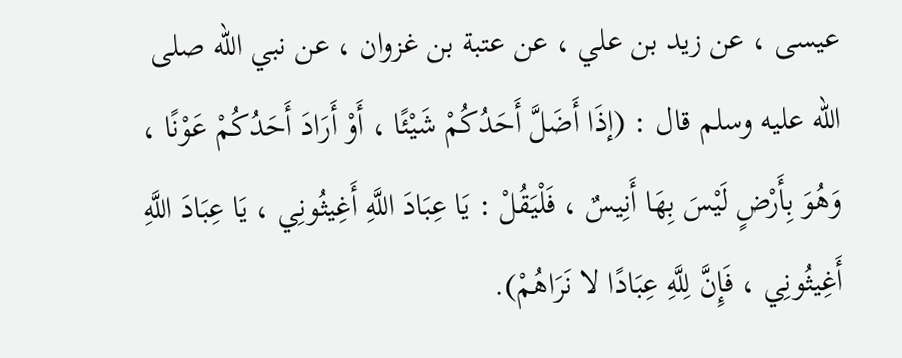عيسى ، عن زيد بن علي ، عن عتبة بن غزوان ، عن نبي الله صلى الله عليه وسلم قال : (إذَا أَضَلَّ أَحَدُكُمْ شَيْئًا ، أَوْ أَرَادَ أَحَدُكُمْ عَوْنًا ، وَهُوَ بِأَرْضٍ لَيْسَ بِهَا أَنِيسٌ ، فَلْيَقُلْ : يَا عِبَادَ اللَّهِ أَغِيثُونِي ، يَا عِبَادَ اللَّهِ أَغِيثُونِي ، فَإِنَّ لِلَّهِ عِبَادًا لا نَرَاهُمْ).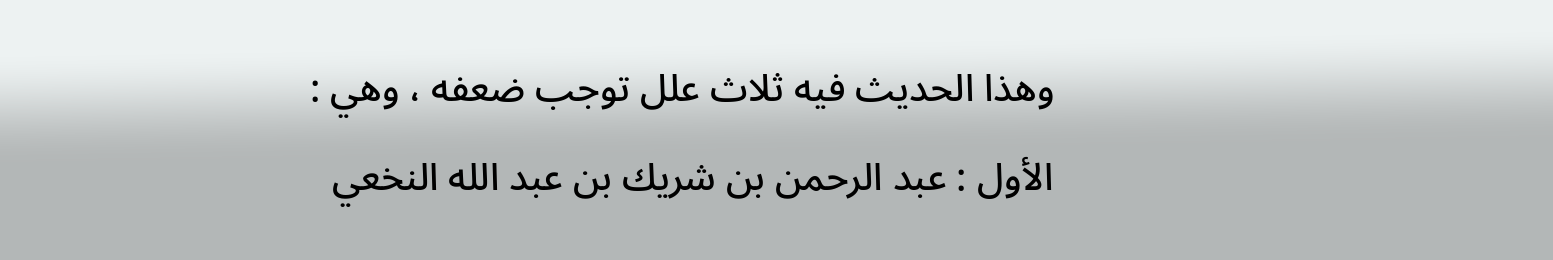وهذا الحديث فيه ثلاث علل توجب ضعفه ، وهي :
الأول : عبد الرحمن بن شريك بن عبد الله النخعي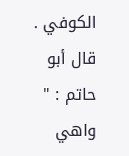الكوفي .
قال أبو حاتم : " واهي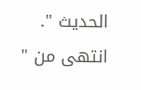الحديث ". انتهى من "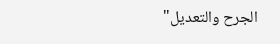الجرح والتعديل"